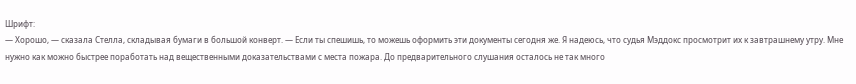Шрифт:
— Хорошо, — сказала Стелла, складывая бумаги в большой конверт. — Если ты спешишь, то можешь оформить эти документы сегодня же. Я надеюсь, что судья Мэддокс просмотрит их к завтрашнему утру. Мне нужно как можно быстрее поработать над вещественными доказательствами с места пожара. До предварительного слушания осталось не так много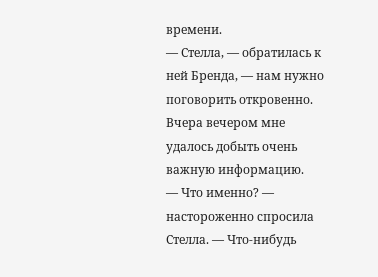времени.
— Стелла, — обратилась к ней Бренда, — нам нужно поговорить откровенно. Вчера вечером мне удалось добыть очень важную информацию.
— Что именно? — настороженно спросила Стелла. — Что-нибудь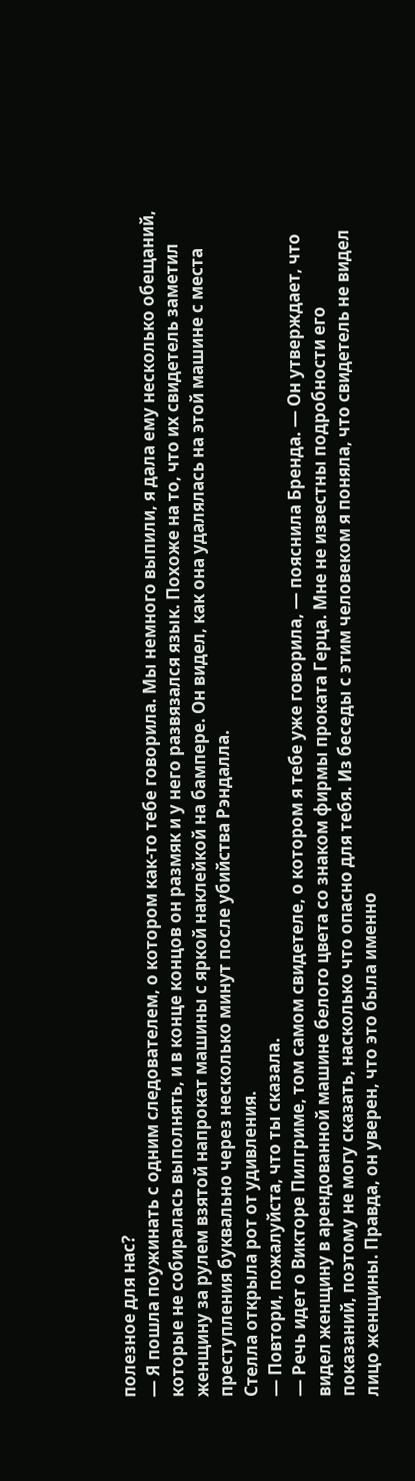полезное для нас?
— Я пошла поужинать с одним следователем, о котором как-то тебе говорила. Мы немного выпили, я дала ему несколько обещаний, которые не собиралась выполнять, и в конце концов он размяк и у него развязался язык. Похоже на то, что их свидетель заметил женщину за рулем взятой напрокат машины с яркой наклейкой на бампере. Он видел, как она удалялась на этой машине с места преступления буквально через несколько минут после убийства Рэндалла.
Стелла открыла рот от удивления.
— Повтори, пожалуйста, что ты сказала.
— Речь идет о Викторе Пилгриме, том самом свидетеле, о котором я тебе уже говорила, — пояснила Бренда. — Он утверждает, что видел женщину в арендованной машине белого цвета со знаком фирмы проката Герца. Мне не известны подробности его показаний, поэтому не могу сказать, насколько что опасно для тебя. Из беседы с этим человеком я поняла, что свидетель не видел лицо женщины. Правда, он уверен, что это была именно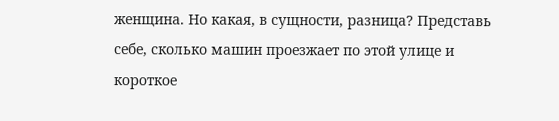женщина. Но какая, в сущности, разница? Представь себе, сколько машин проезжает по этой улице и короткое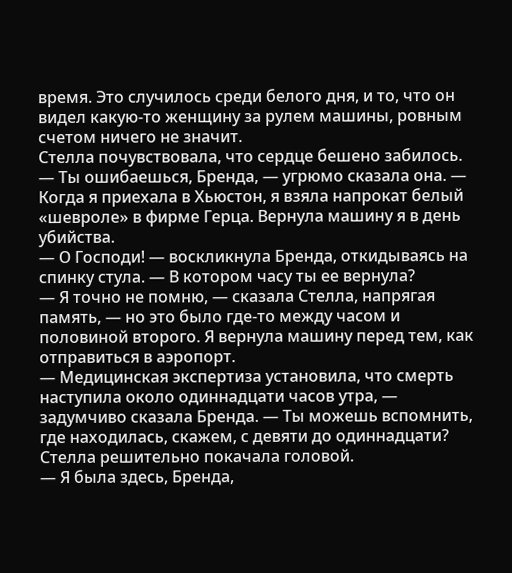время. Это случилось среди белого дня, и то, что он видел какую-то женщину за рулем машины, ровным счетом ничего не значит.
Стелла почувствовала, что сердце бешено забилось.
— Ты ошибаешься, Бренда, — угрюмо сказала она. — Когда я приехала в Хьюстон, я взяла напрокат белый «шевроле» в фирме Герца. Вернула машину я в день убийства.
— О Господи! — воскликнула Бренда, откидываясь на спинку стула. — В котором часу ты ее вернула?
— Я точно не помню, — сказала Стелла, напрягая память, — но это было где-то между часом и половиной второго. Я вернула машину перед тем, как отправиться в аэропорт.
— Медицинская экспертиза установила, что смерть наступила около одиннадцати часов утра, — задумчиво сказала Бренда. — Ты можешь вспомнить, где находилась, скажем, с девяти до одиннадцати?
Стелла решительно покачала головой.
— Я была здесь, Бренда,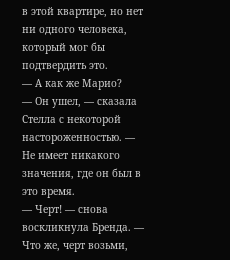в этой квартире, но нет ни одного человека, который мог бы подтвердить это.
— А как же Марио?
— Он ушел, — сказала Стелла с некоторой настороженностью. — Не имеет никакого значения, где он был в это время.
— Черт! — снова воскликнула Бренда. — Что же, черт возьми,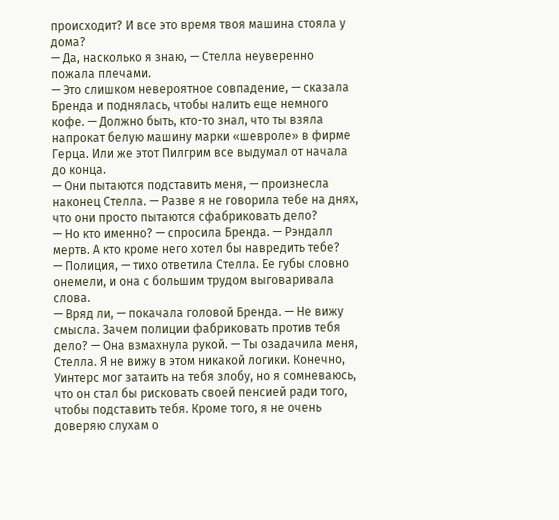происходит? И все это время твоя машина стояла у дома?
— Да, насколько я знаю, — Стелла неуверенно пожала плечами.
— Это слишком невероятное совпадение, — сказала Бренда и поднялась, чтобы налить еще немного кофе. — Должно быть, кто-то знал, что ты взяла напрокат белую машину марки «шевроле» в фирме Герца. Или же этот Пилгрим все выдумал от начала до конца.
— Они пытаются подставить меня, — произнесла наконец Стелла. — Разве я не говорила тебе на днях, что они просто пытаются сфабриковать дело?
— Но кто именно? — спросила Бренда. — Рэндалл мертв. А кто кроме него хотел бы навредить тебе?
— Полиция, — тихо ответила Стелла. Ее губы словно онемели, и она с большим трудом выговаривала слова.
— Вряд ли, — покачала головой Бренда. — Не вижу смысла. Зачем полиции фабриковать против тебя дело? — Она взмахнула рукой. — Ты озадачила меня, Стелла. Я не вижу в этом никакой логики. Конечно, Уинтерс мог затаить на тебя злобу, но я сомневаюсь, что он стал бы рисковать своей пенсией ради того, чтобы подставить тебя. Кроме того, я не очень доверяю слухам о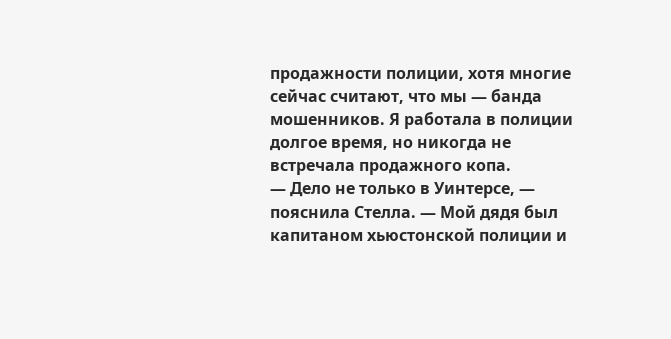продажности полиции, хотя многие сейчас считают, что мы — банда мошенников. Я работала в полиции долгое время, но никогда не встречала продажного копа.
— Дело не только в Уинтерсе, — пояснила Стелла. — Мой дядя был капитаном хьюстонской полиции и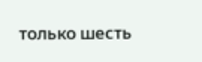только шесть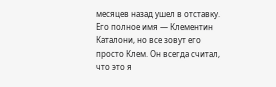месяцев назад ушел в отставку. Его полное имя — Клементин Каталони, но все зовут его просто Клем. Он всегда считал, что это я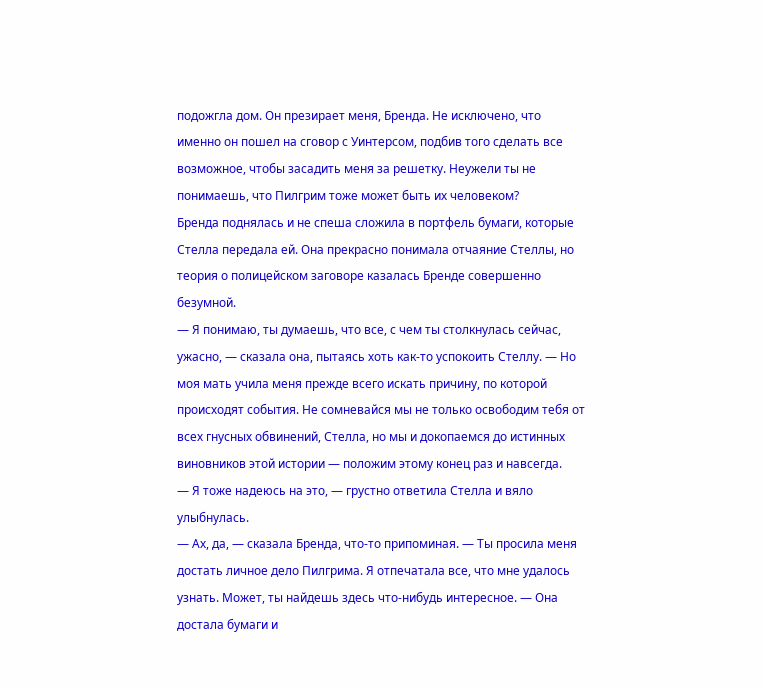подожгла дом. Он презирает меня, Бренда. Не исключено, что именно он пошел на сговор с Уинтерсом, подбив того сделать все возможное, чтобы засадить меня за решетку. Неужели ты не понимаешь, что Пилгрим тоже может быть их человеком?
Бренда поднялась и не спеша сложила в портфель бумаги, которые Стелла передала ей. Она прекрасно понимала отчаяние Стеллы, но теория о полицейском заговоре казалась Бренде совершенно безумной.
— Я понимаю, ты думаешь, что все, с чем ты столкнулась сейчас, ужасно, — сказала она, пытаясь хоть как-то успокоить Стеллу. — Но моя мать учила меня прежде всего искать причину, по которой происходят события. Не сомневайся мы не только освободим тебя от всех гнусных обвинений, Стелла, но мы и докопаемся до истинных виновников этой истории — положим этому конец раз и навсегда.
— Я тоже надеюсь на это, — грустно ответила Стелла и вяло улыбнулась.
— Ах, да, — сказала Бренда, что-то припоминая. — Ты просила меня достать личное дело Пилгрима. Я отпечатала все, что мне удалось узнать. Может, ты найдешь здесь что-нибудь интересное. — Она достала бумаги и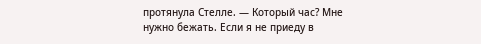протянула Стелле. — Который час? Мне нужно бежать. Если я не приеду в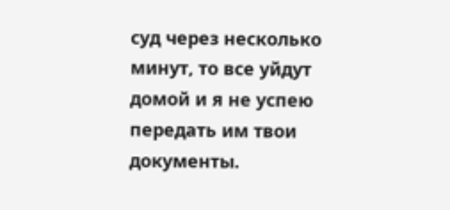суд через несколько минут, то все уйдут домой и я не успею передать им твои документы.